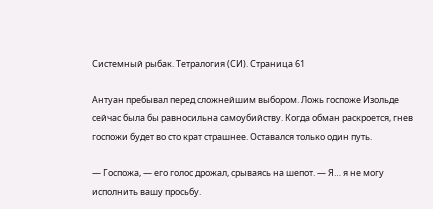Системный рыбак. Тетралогия (СИ). Страница 61

Антуан пребывал перед сложнейшим выбором. Ложь госпоже Изольде сейчас была бы равносильна самоубийству. Когда обман раскроется, гнев госпожи будет во сто крат страшнее. Оставался только один путь.

— Госпожа, — его голос дрожал, срываясь на шепот. — Я… я не могу исполнить вашу просьбу.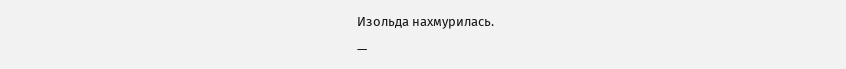Изольда нахмурилась.

—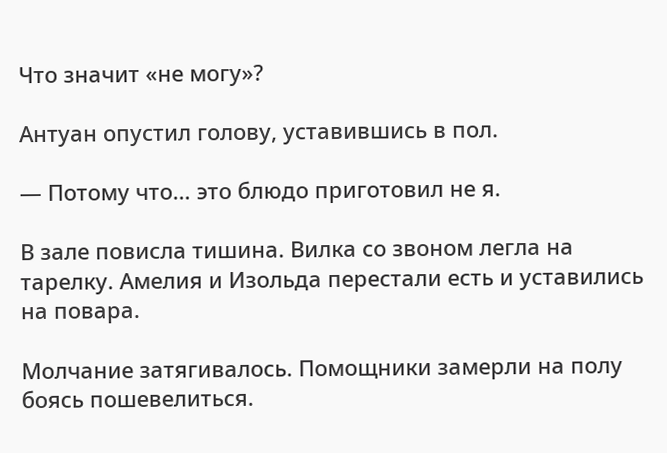Что значит «не могу»?

Антуан опустил голову, уставившись в пол.

— Потому что… это блюдо приготовил не я.

В зале повисла тишина. Вилка со звоном легла на тарелку. Амелия и Изольда перестали есть и уставились на повара.

Молчание затягивалось. Помощники замерли на полу боясь пошевелиться.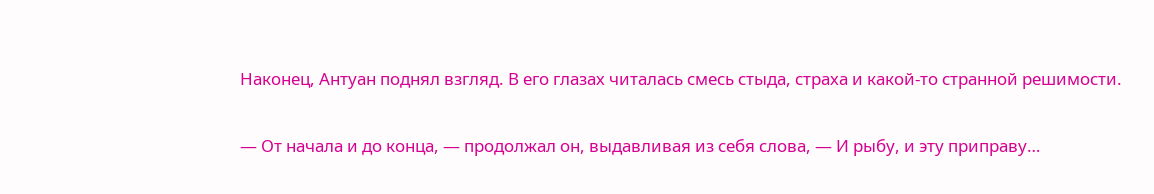Наконец, Антуан поднял взгляд. В его глазах читалась смесь стыда, страха и какой-то странной решимости.

— От начала и до конца, — продолжал он, выдавливая из себя слова, — И рыбу, и эту приправу…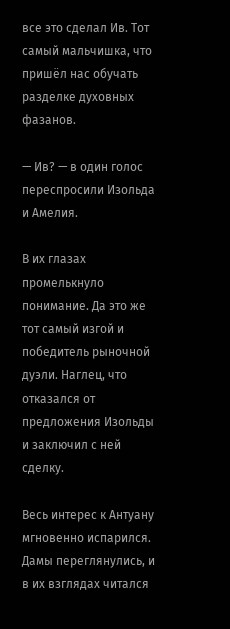все это сделал Ив. Тот самый мальчишка, что пришёл нас обучать разделке духовных фазанов.

— Ив? — в один голос переспросили Изольда и Амелия.

В их глазах промелькнуло понимание. Да это же тот самый изгой и победитель рыночной дуэли. Наглец, что отказался от предложения Изольды и заключил с ней сделку.

Весь интерес к Антуану мгновенно испарился. Дамы переглянулись, и в их взглядах читался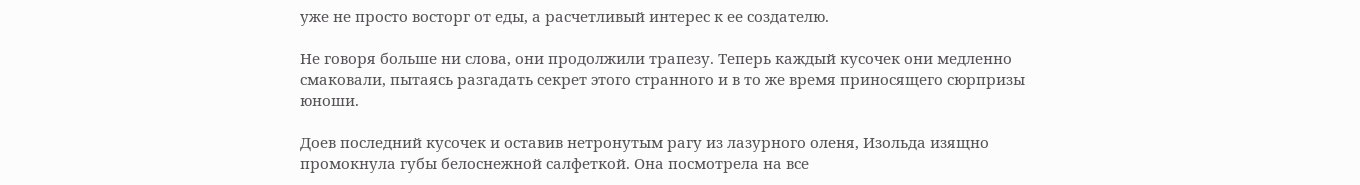уже не просто восторг от еды, а расчетливый интерес к ее создателю.

Не говоря больше ни слова, они продолжили трапезу. Теперь каждый кусочек они медленно смаковали, пытаясь разгадать секрет этого странного и в то же время приносящего сюрпризы юноши.

Доев последний кусочек и оставив нетронутым рагу из лазурного оленя, Изольда изящно промокнула губы белоснежной салфеткой. Она посмотрела на все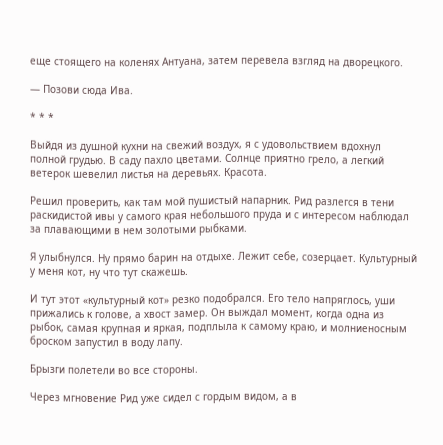еще стоящего на коленях Антуана, затем перевела взгляд на дворецкого.

— Позови сюда Ива.

* * *

Выйдя из душной кухни на свежий воздух, я с удовольствием вдохнул полной грудью. В саду пахло цветами. Солнце приятно грело, а легкий ветерок шевелил листья на деревьях. Красота.

Решил проверить, как там мой пушистый напарник. Рид разлегся в тени раскидистой ивы у самого края небольшого пруда и с интересом наблюдал за плавающими в нем золотыми рыбками.

Я улыбнулся. Ну прямо барин на отдыхе. Лежит себе, созерцает. Культурный у меня кот, ну что тут скажешь.

И тут этот «культурный кот» резко подобрался. Его тело напряглось, уши прижались к голове, а хвост замер. Он выждал момент, когда одна из рыбок, самая крупная и яркая, подплыла к самому краю, и молниеносным броском запустил в воду лапу.

Брызги полетели во все стороны.

Через мгновение Рид уже сидел с гордым видом, а в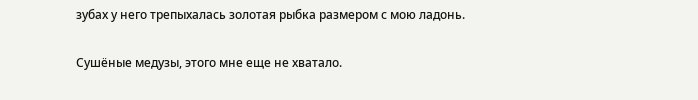зубах у него трепыхалась золотая рыбка размером с мою ладонь.

Сушёные медузы, этого мне еще не хватало.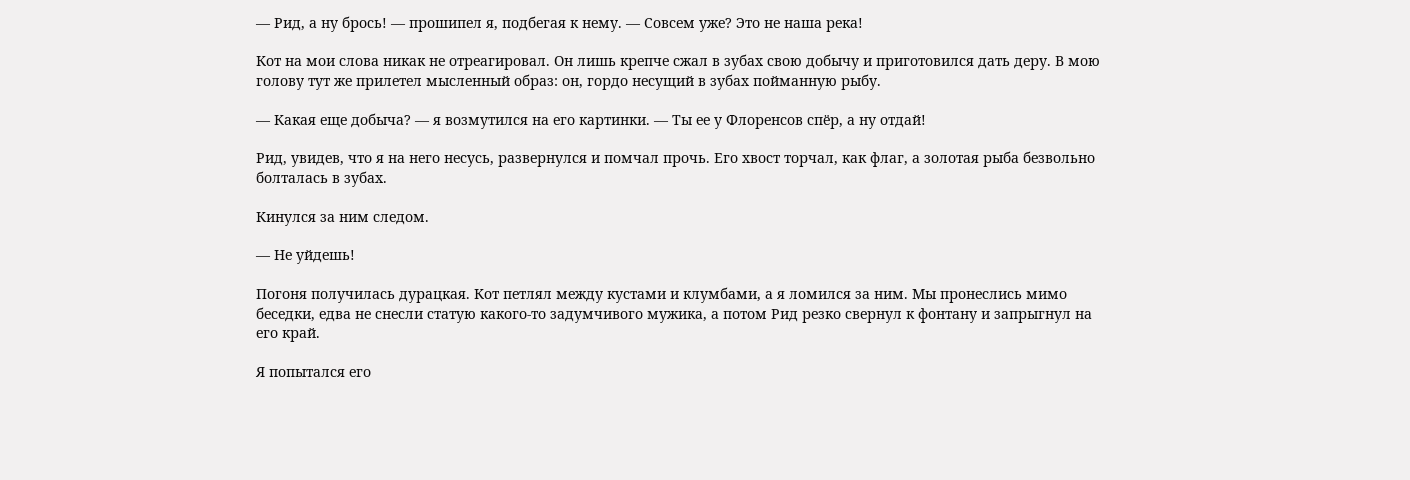— Рид, а ну брось! — прошипел я, подбегая к нему. — Совсем уже? Это не наша река!

Кот на мои слова никак не отреагировал. Он лишь крепче сжал в зубах свою добычу и приготовился дать деру. В мою голову тут же прилетел мысленный образ: он, гордо несущий в зубах пойманную рыбу.

— Какая еще добыча? — я возмутился на его картинки. — Ты ее у Флоренсов спёр, а ну отдай!

Рид, увидев, что я на него несусь, развернулся и помчал прочь. Его хвост торчал, как флаг, а золотая рыба безвольно болталась в зубах.

Кинулся за ним следом.

— Не уйдешь!

Погоня получилась дурацкая. Кот петлял между кустами и клумбами, а я ломился за ним. Мы пронеслись мимо беседки, едва не снесли статую какого-то задумчивого мужика, а потом Рид резко свернул к фонтану и запрыгнул на его край.

Я попытался его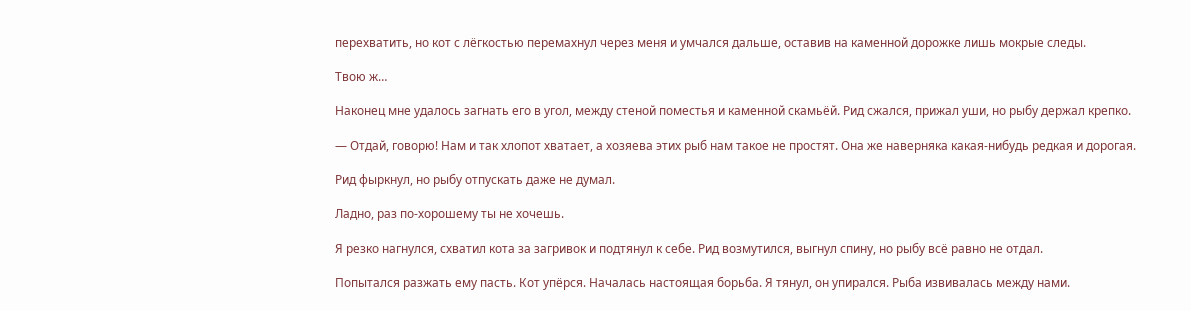перехватить, но кот с лёгкостью перемахнул через меня и умчался дальше, оставив на каменной дорожке лишь мокрые следы.

Твою ж…

Наконец мне удалось загнать его в угол, между стеной поместья и каменной скамьёй. Рид сжался, прижал уши, но рыбу держал крепко.

— Отдай, говорю! Нам и так хлопот хватает, а хозяева этих рыб нам такое не простят. Она же наверняка какая-нибудь редкая и дорогая.

Рид фыркнул, но рыбу отпускать даже не думал.

Ладно, раз по-хорошему ты не хочешь.

Я резко нагнулся, схватил кота за загривок и подтянул к себе. Рид возмутился, выгнул спину, но рыбу всё равно не отдал.

Попытался разжать ему пасть. Кот упёрся. Началась настоящая борьба. Я тянул, он упирался. Рыба извивалась между нами.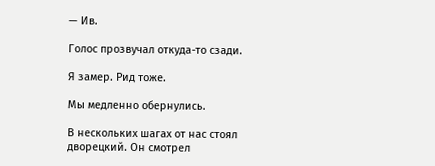— Ив.

Голос прозвучал откуда-то сзади.

Я замер. Рид тоже.

Мы медленно обернулись.

В нескольких шагах от нас стоял дворецкий. Он смотрел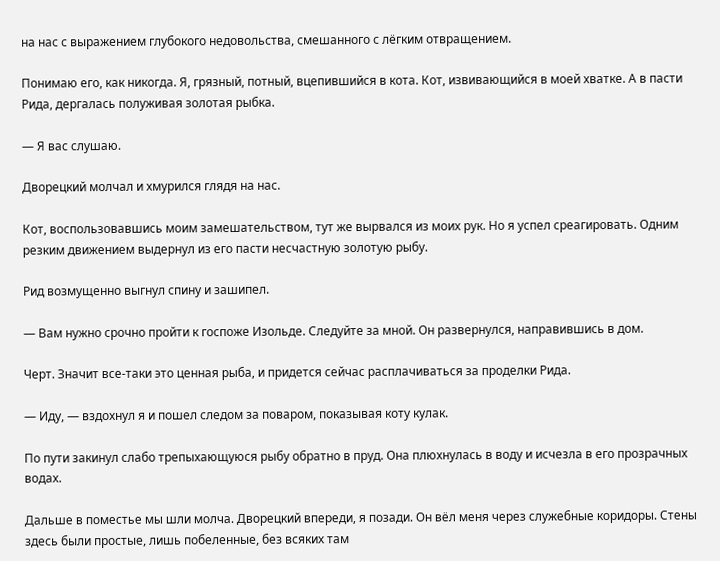на нас с выражением глубокого недовольства, смешанного с лёгким отвращением.

Понимаю его, как никогда. Я, грязный, потный, вцепившийся в кота. Кот, извивающийся в моей хватке. А в пасти Рида, дергалась полуживая золотая рыбка.

— Я вас слушаю.

Дворецкий молчал и хмурился глядя на нас.

Кот, воспользовавшись моим замешательством, тут же вырвался из моих рук. Но я успел среагировать. Одним резким движением выдернул из его пасти несчастную золотую рыбу.

Рид возмущенно выгнул спину и зашипел.

— Вам нужно срочно пройти к госпоже Изольде. Следуйте за мной. Он развернулся, направившись в дом.

Черт. Значит все-таки это ценная рыба, и придется сейчас расплачиваться за проделки Рида.

— Иду, — вздохнул я и пошел следом за поваром, показывая коту кулак.

По пути закинул слабо трепыхающуюся рыбу обратно в пруд. Она плюхнулась в воду и исчезла в его прозрачных водах.

Дальше в поместье мы шли молча. Дворецкий впереди, я позади. Он вёл меня через служебные коридоры. Стены здесь были простые, лишь побеленные, без всяких там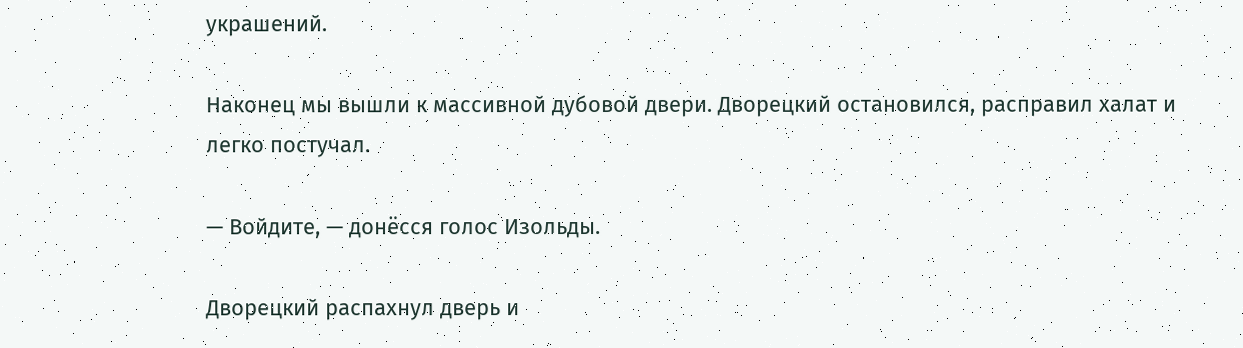украшений.

Наконец мы вышли к массивной дубовой двери. Дворецкий остановился, расправил халат и легко постучал.

— Войдите, — донёсся голос Изольды.

Дворецкий распахнул дверь и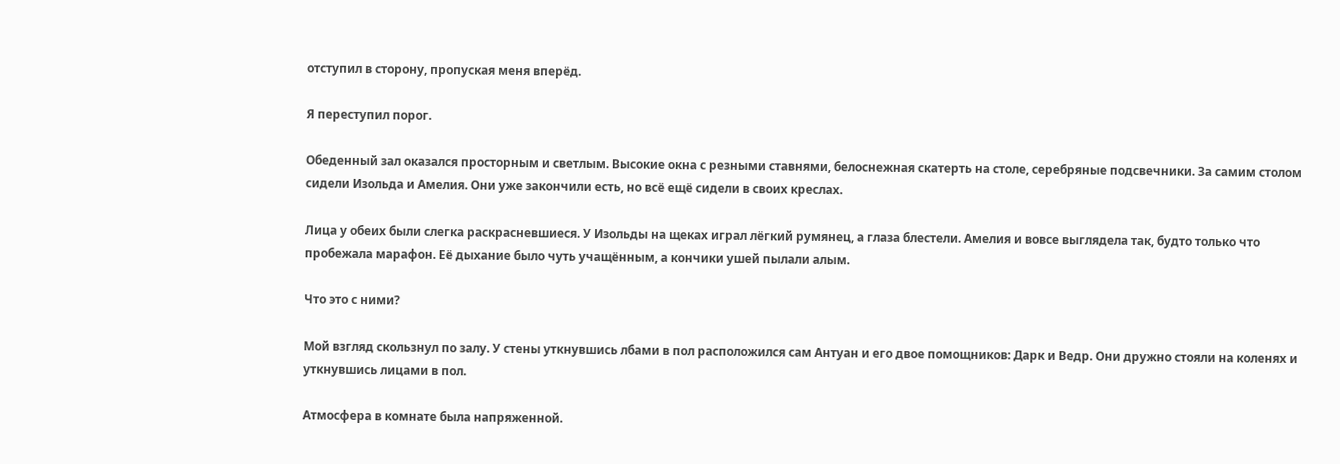отступил в сторону, пропуская меня вперёд.

Я переступил порог.

Обеденный зал оказался просторным и светлым. Высокие окна с резными ставнями, белоснежная скатерть на столе, серебряные подсвечники. За самим столом сидели Изольда и Амелия. Они уже закончили есть, но всё ещё сидели в своих креслах.

Лица у обеих были слегка раскрасневшиеся. У Изольды на щеках играл лёгкий румянец, а глаза блестели. Амелия и вовсе выглядела так, будто только что пробежала марафон. Её дыхание было чуть учащённым, а кончики ушей пылали алым.

Что это с ними?

Мой взгляд скользнул по залу. У стены уткнувшись лбами в пол расположился сам Антуан и его двое помощников: Дарк и Ведр. Они дружно стояли на коленях и уткнувшись лицами в пол.

Атмосфера в комнате была напряженной.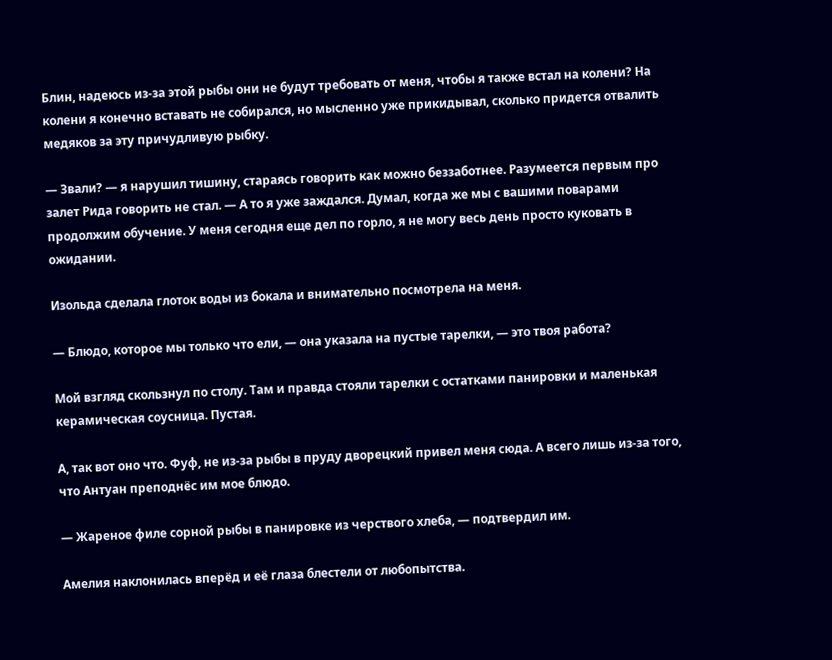Блин, надеюсь из-за этой рыбы они не будут требовать от меня, чтобы я также встал на колени? На колени я конечно вставать не собирался, но мысленно уже прикидывал, сколько придется отвалить медяков за эту причудливую рыбку.

— Звали? — я нарушил тишину, стараясь говорить как можно беззаботнее. Разумеется первым про залет Рида говорить не стал. — А то я уже заждался. Думал, когда же мы с вашими поварами продолжим обучение. У меня сегодня еще дел по горло, я не могу весь день просто куковать в ожидании.

Изольда сделала глоток воды из бокала и внимательно посмотрела на меня.

— Блюдо, которое мы только что ели, — она указала на пустые тарелки, — это твоя работа?

Мой взгляд скользнул по столу. Там и правда стояли тарелки с остатками панировки и маленькая керамическая соусница. Пустая.

А, так вот оно что. Фуф, не из-за рыбы в пруду дворецкий привел меня сюда. А всего лишь из-за того, что Антуан преподнёс им мое блюдо.

— Жареное филе сорной рыбы в панировке из черствого хлеба, — подтвердил им.

Амелия наклонилась вперёд и её глаза блестели от любопытства.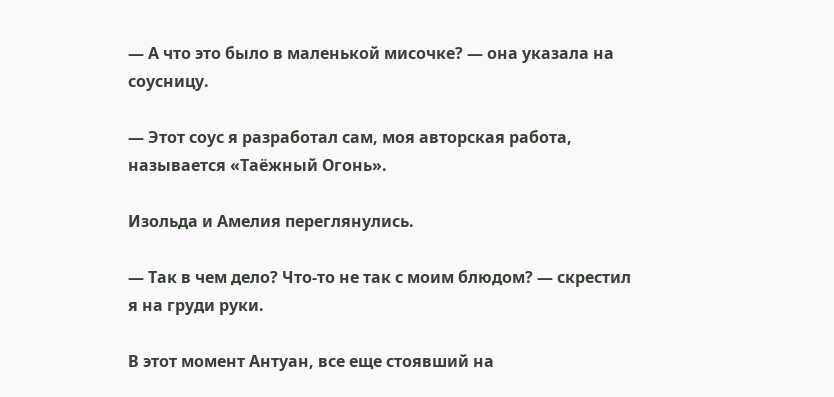— А что это было в маленькой мисочке? — она указала на соусницу.

— Этот соус я разработал сам, моя авторская работа, называется «Таёжный Огонь».

Изольда и Амелия переглянулись.

— Так в чем дело? Что-то не так с моим блюдом? — скрестил я на груди руки.

В этот момент Антуан, все еще стоявший на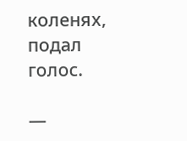коленях, подал голос.

—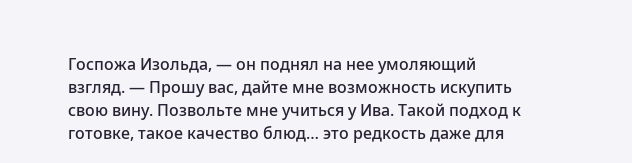Госпожа Изольда, — он поднял на нее умоляющий взгляд. — Прошу вас, дайте мне возможность искупить свою вину. Позвольте мне учиться у Ива. Такой подход к готовке, такое качество блюд… это редкость даже для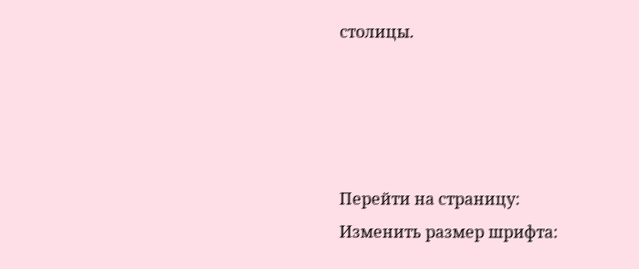столицы.




Перейти на страницу:
Изменить размер шрифта: